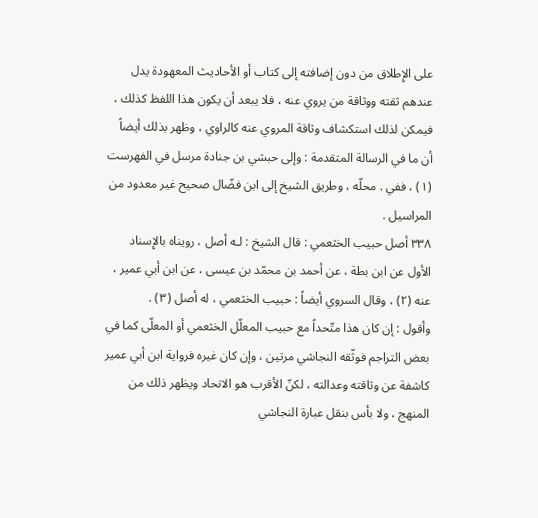على الإِطلاق من دون إضافته إلى كتاب أو الأحاديث المعهودة يدل عندهم ثقته ووثاقة من يروي عنه ، فلا يبعد أن يكون هذا اللفظ كذلك ، فيمكن لذلك استكشاف وثاقة المروي عنه كالراوي ، وظهر بذلك أيضاً أن ما في الرسالة المتقدمة : وإلى حبشي بن جنادة مرسل في الفهرست (١) ، ففي . محلّه ، وطريق الشيخ إلى ابن فضّال صحيح غير معدود من المراسيل .
٣٣٨ أصل حبيب الخثعمي : قال الشيخ : لـه أصل ، رويناه بالإِسناد الأول عن ابن بطة ، عن أحمد بن محمّد بن عيسى ، عن ابن أبي عمير ، عنه (٢) ، وقال السروي أيضاً : حبيب الخثعمي ، له أصل (٣) .
وأقول : إن كان هذا متّحداً مع حبيب المعلّل الخثعمي أو المعلّى كما في بعض التراجم فوثّقه النجاشي مرتين ، وإن كان غيره فرواية ابن أبي عمير كاشفة عن وثاقته وعدالته ، لكنّ الأقرب هو الاتحاد ويظهر ذلك من المنهج ، ولا بأس بنقل عبارة النجاشي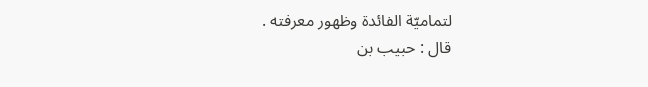لتماميّة الفائدة وظهور معرفته .
قال : حبيب بن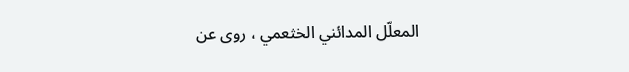المعلّل المدائني الخثعمي ، روى عن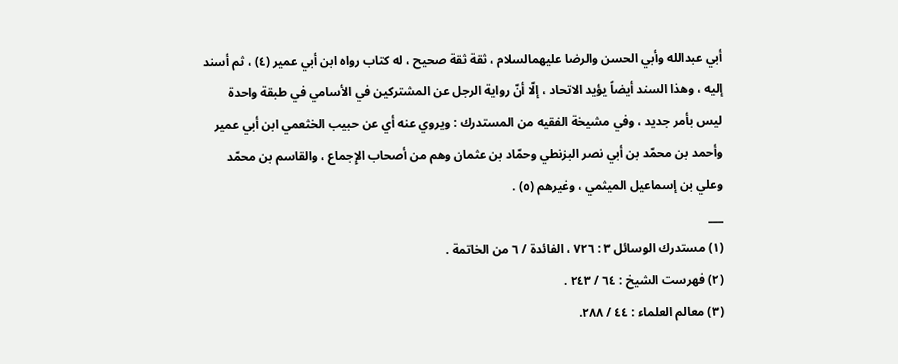أبي عبدالله وأبي الحسن والرضا عليهمالسلام ، ثقة ثقة صحيح ، له كتاب رواه ابن أبي عمير (٤) ، ثم أسند إليه ، وهذا السند أيضاً يؤيد الاتحاد ، إلّا أنّ رواية الرجل عن المشتركين في الأسامي في طبقة واحدة ليس بأمر جديد ، وفي مشيخة الفقيه من المستدرك : ويروي عنه أي عن حبيب الخثعمي ابن أبي عمير وأحمد بن محمّد بن أبي نصر البزنطي وحمّاد بن عثمان وهم من أصحاب الإِجماع ، والقاسم بن محمّد وعلي بن إسماعيل الميثمي ، وغيرهم (٥) .
___
(١) مستدرك الوسائل ٣ : ٧٢٦ ، الفائدة / ٦ من الخاتمة .
(٢) فهرست الشيخ : ٦٤ / ٢٤٣ .
(٣) معالم العلماء : ٤٤ / ٢٨٨.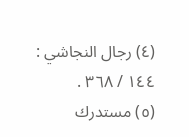(٤) رجال النجاشي : ١٤٤ / ٣٦٨ .
(٥) مستدرك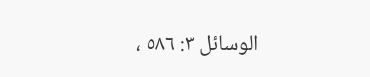الوسائل ٣: ٥٨٦ ،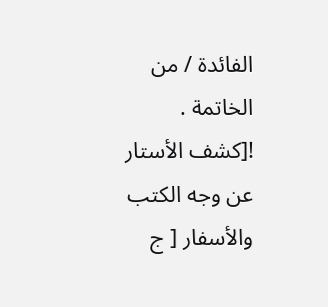الفائدة / من الخاتمة .
![كشف الأستار عن وجه الكتب والأسفار [ ج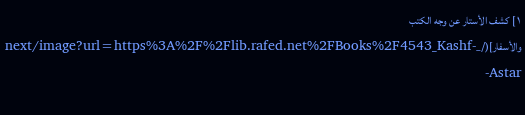١ ] كشف الأستار عن وجه الكتب والأسفار](/_next/image?url=https%3A%2F%2Flib.rafed.net%2FBooks%2F4543_Kashf-Astar-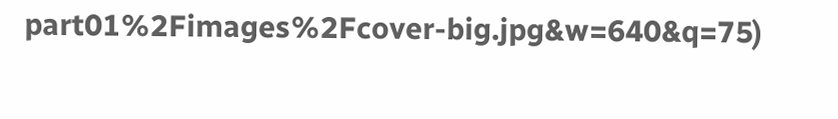part01%2Fimages%2Fcover-big.jpg&w=640&q=75)